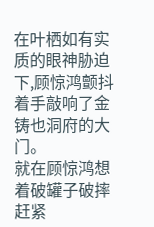在叶栖如有实质的眼神胁迫下,顾惊鸿颤抖着手敲响了金铸也洞府的大门。
就在顾惊鸿想着破罐子破摔赶紧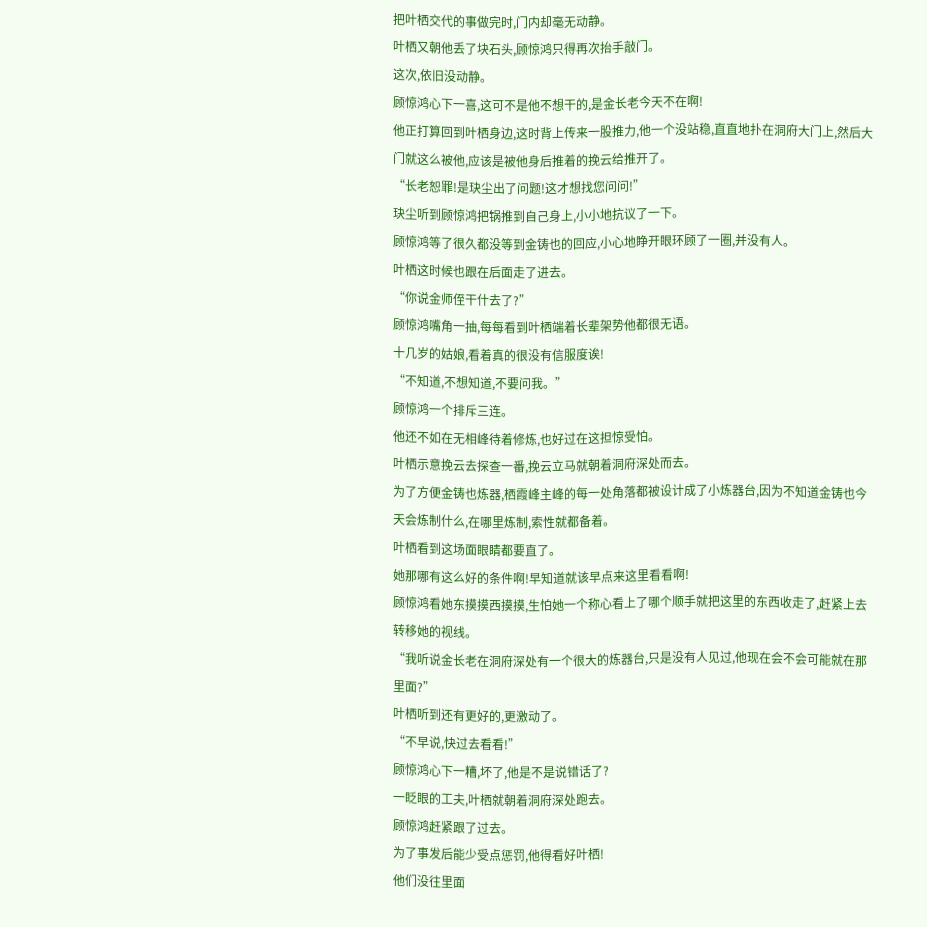把叶栖交代的事做完时,门内却毫无动静。
叶栖又朝他丢了块石头,顾惊鸿只得再次抬手敲门。
这次,依旧没动静。
顾惊鸿心下一喜,这可不是他不想干的,是金长老今天不在啊!
他正打算回到叶栖身边,这时背上传来一股推力,他一个没站稳,直直地扑在洞府大门上,然后大门就这么被他,应该是被他身后推着的挽云给推开了。
“长老恕罪!是玦尘出了问题!这才想找您问问!”
玦尘听到顾惊鸿把锅推到自己身上,小小地抗议了一下。
顾惊鸿等了很久都没等到金铸也的回应,小心地睁开眼环顾了一圈,并没有人。
叶栖这时候也跟在后面走了进去。
“你说金师侄干什去了?”
顾惊鸿嘴角一抽,每每看到叶栖端着长辈架势他都很无语。
十几岁的姑娘,看着真的很没有信服度诶!
“不知道,不想知道,不要问我。”
顾惊鸿一个排斥三连。
他还不如在无相峰待着修炼,也好过在这担惊受怕。
叶栖示意挽云去探查一番,挽云立马就朝着洞府深处而去。
为了方便金铸也炼器,栖霞峰主峰的每一处角落都被设计成了小炼器台,因为不知道金铸也今天会炼制什么,在哪里炼制,索性就都备着。
叶栖看到这场面眼睛都要直了。
她那哪有这么好的条件啊!早知道就该早点来这里看看啊!
顾惊鸿看她东摸摸西摸摸,生怕她一个称心看上了哪个顺手就把这里的东西收走了,赶紧上去转移她的视线。
“我听说金长老在洞府深处有一个很大的炼器台,只是没有人见过,他现在会不会可能就在那里面?”
叶栖听到还有更好的,更激动了。
“不早说,快过去看看!”
顾惊鸿心下一糟,坏了,他是不是说错话了?
一眨眼的工夫,叶栖就朝着洞府深处跑去。
顾惊鸿赶紧跟了过去。
为了事发后能少受点惩罚,他得看好叶栖!
他们没往里面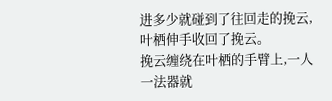进多少就碰到了往回走的挽云,叶栖伸手收回了挽云。
挽云缠绕在叶栖的手臂上,一人一法器就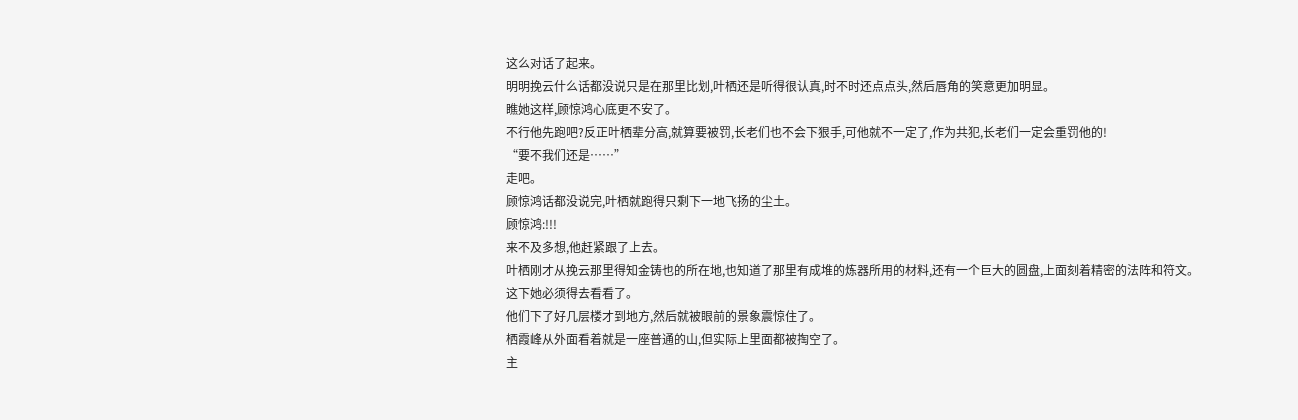这么对话了起来。
明明挽云什么话都没说只是在那里比划,叶栖还是听得很认真,时不时还点点头,然后唇角的笑意更加明显。
瞧她这样,顾惊鸿心底更不安了。
不行他先跑吧?反正叶栖辈分高,就算要被罚,长老们也不会下狠手,可他就不一定了,作为共犯,长老们一定会重罚他的!
“要不我们还是……”
走吧。
顾惊鸿话都没说完,叶栖就跑得只剩下一地飞扬的尘土。
顾惊鸿:!!!
来不及多想,他赶紧跟了上去。
叶栖刚才从挽云那里得知金铸也的所在地,也知道了那里有成堆的炼器所用的材料,还有一个巨大的圆盘,上面刻着精密的法阵和符文。
这下她必须得去看看了。
他们下了好几层楼才到地方,然后就被眼前的景象震惊住了。
栖霞峰从外面看着就是一座普通的山,但实际上里面都被掏空了。
主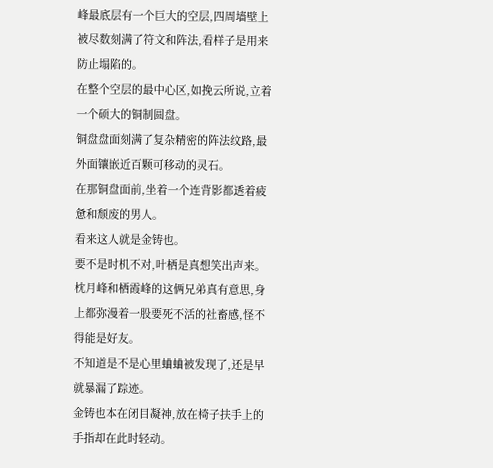峰最底层有一个巨大的空层,四周墙壁上被尽数刻满了符文和阵法,看样子是用来防止塌陷的。
在整个空层的最中心区,如挽云所说,立着一个硕大的铜制圆盘。
铜盘盘面刻满了复杂精密的阵法纹路,最外面镶嵌近百颗可移动的灵石。
在那铜盘面前,坐着一个连背影都透着疲惫和颓废的男人。
看来这人就是金铸也。
要不是时机不对,叶栖是真想笑出声来。
枕月峰和栖霞峰的这俩兄弟真有意思,身上都弥漫着一股要死不活的社畜感,怪不得能是好友。
不知道是不是心里蛐蛐被发现了,还是早就暴漏了踪迹。
金铸也本在闭目凝神,放在椅子扶手上的手指却在此时轻动。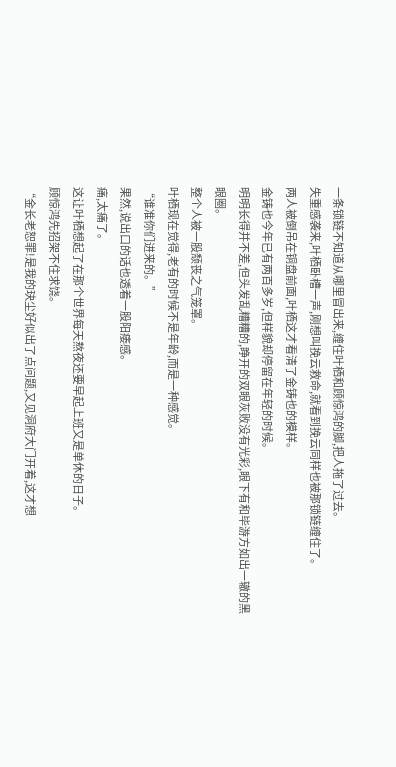一条锁链不知道从哪里冒出来,缠住叶栖和顾惊鸿的脚,把人拖了过去。
失重感袭来,叶栖卧槽一声,刚想叫挽云救命,就看到挽云同样也被那锁链缠住了。
两人被倒吊在铜盘前面,叶栖这才看清了金铸也的模样。
金铸也今年已有两百多岁,但样貌却停留在年轻的时候。
明明长得并不差,但头发乱糟糟的,睁开的双眼灰败没有光彩,眼下有和毕游方如出一辙的黑眼圈。
整个人被一股颓丧之气笼罩。
叶栖现在觉得,老有的时候不是年龄,而是一种感觉。
“谁准你们进来的。”
果然,说出口的话也透着一股阳痿感。
痛,太痛了。
这让叶栖想起了在那个世界每天熬夜还要早起上班又是单休的日子。
顾惊鸿先招架不住求饶。
“金长老恕罪!是我的玦尘好似出了点问题,又见洞府大门开着,这才想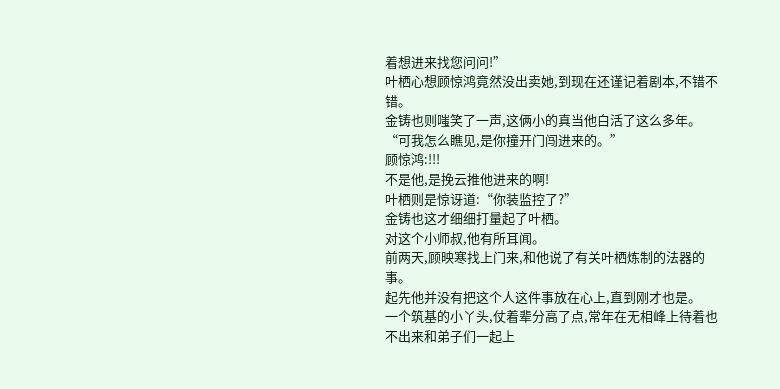着想进来找您问问!”
叶栖心想顾惊鸿竟然没出卖她,到现在还谨记着剧本,不错不错。
金铸也则嗤笑了一声,这俩小的真当他白活了这么多年。
“可我怎么瞧见,是你撞开门闯进来的。”
顾惊鸿:!!!
不是他,是挽云推他进来的啊!
叶栖则是惊讶道:“你装监控了?”
金铸也这才细细打量起了叶栖。
对这个小师叔,他有所耳闻。
前两天,顾映寒找上门来,和他说了有关叶栖炼制的法器的事。
起先他并没有把这个人这件事放在心上,直到刚才也是。
一个筑基的小丫头,仗着辈分高了点,常年在无相峰上待着也不出来和弟子们一起上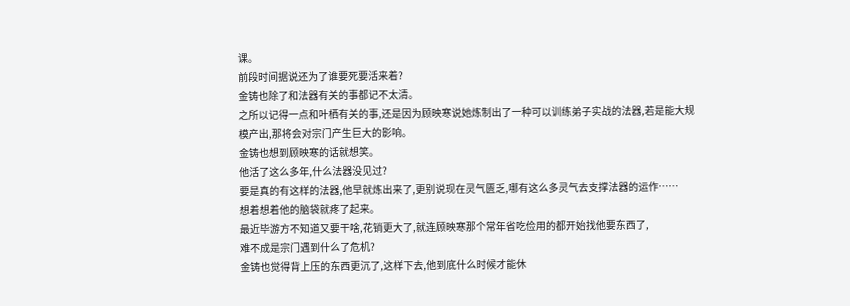课。
前段时间据说还为了谁要死要活来着?
金铸也除了和法器有关的事都记不太清。
之所以记得一点和叶栖有关的事,还是因为顾映寒说她炼制出了一种可以训练弟子实战的法器,若是能大规模产出,那将会对宗门产生巨大的影响。
金铸也想到顾映寒的话就想笑。
他活了这么多年,什么法器没见过?
要是真的有这样的法器,他早就炼出来了,更别说现在灵气匮乏,哪有这么多灵气去支撑法器的运作……
想着想着他的脑袋就疼了起来。
最近毕游方不知道又要干啥,花销更大了,就连顾映寒那个常年省吃俭用的都开始找他要东西了,
难不成是宗门遇到什么了危机?
金铸也觉得背上压的东西更沉了,这样下去,他到底什么时候才能休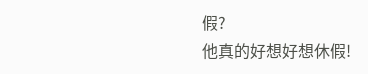假?
他真的好想好想休假!